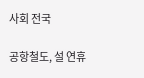사회 전국

공항철도, 설 연휴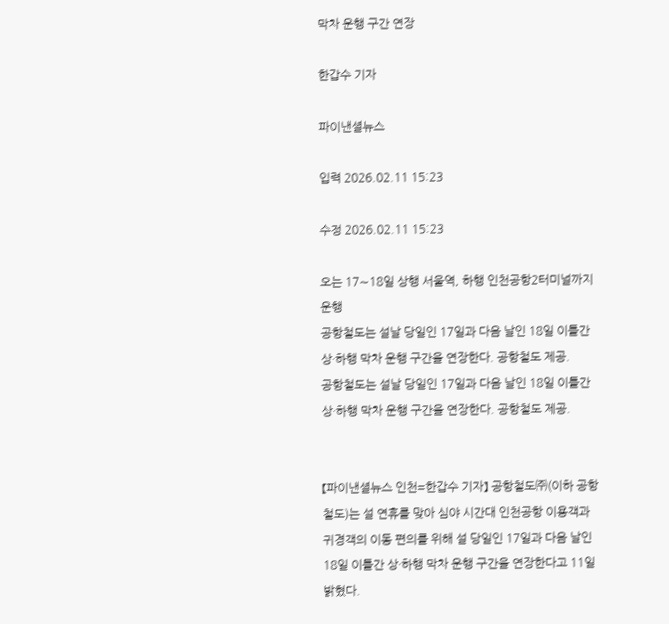막차 운행 구간 연장

한갑수 기자

파이낸셜뉴스

입력 2026.02.11 15:23

수정 2026.02.11 15:23

오는 17∼18일 상행 서울역, 하행 인천공항2터미널까지 운행
공항철도는 설날 당일인 17일과 다음 날인 18일 이틀간 상·하행 막차 운행 구간을 연장한다. 공항철도 제공.
공항철도는 설날 당일인 17일과 다음 날인 18일 이틀간 상·하행 막차 운행 구간을 연장한다. 공항철도 제공.


【파이낸셜뉴스 인천=한갑수 기자】 공항철도㈜(이하 공항철도)는 설 연휴를 맞아 심야 시간대 인천공항 이용객과 귀경객의 이동 편의를 위해 설 당일인 17일과 다음 날인 18일 이틀간 상·하행 막차 운행 구간을 연장한다고 11일 밝혔다.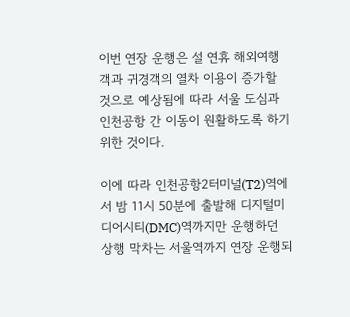이번 연장 운행은 설 연휴 해외여행객과 귀경객의 열차 이용이 증가할 것으로 예상됨에 따라 서울 도심과 인천공항 간 이동이 원활하도록 하기 위한 것이다.

이에 따라 인천공항2터미널(T2)역에서 밤 11시 50분에 출발해 디지털미디어시티(DMC)역까지만 운행하던 상행 막차는 서울역까지 연장 운행되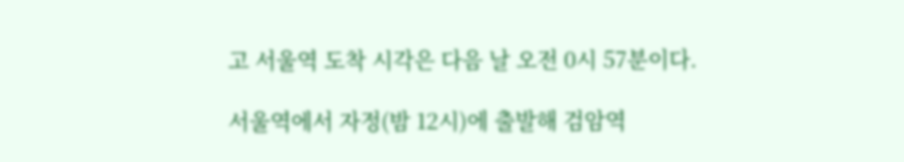고 서울역 도착 시각은 다음 날 오전 0시 57분이다.

서울역에서 자정(밤 12시)에 출발해 검암역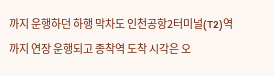까지 운행하던 하행 막차도 인천공항2터미널(T2)역까지 연장 운행되고 종착역 도착 시각은 오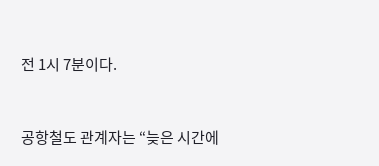전 1시 7분이다.


공항철도 관계자는 “늦은 시간에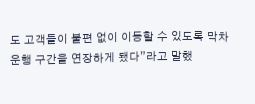도 고객들이 불편 없이 이동할 수 있도록 막차 운행 구간을 연장하게 됐다”라고 말했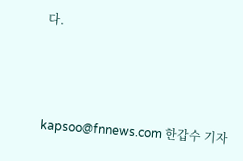다.



kapsoo@fnnews.com 한갑수 기자